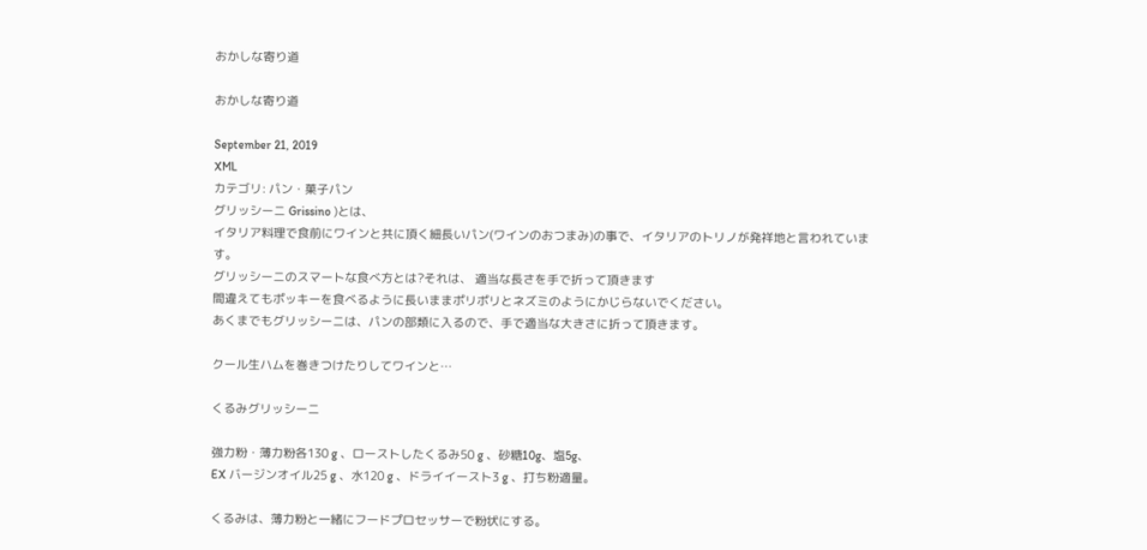おかしな寄り道

おかしな寄り道

September 21, 2019
XML
カテゴリ: パン・菓子パン
グリッシーニ Grissino )とは、
イタリア料理で食前にワインと共に頂く細長いパン(ワインのおつまみ)の事で、イタリアのトリノが発祥地と言われています。
グリッシーニのスマートな食べ方とは?それは、 適当な長さを手で折って頂きます
間違えてもポッキーを食べるように長いままポリポリとネズミのようにかじらないでください。
あくまでもグリッシーニは、パンの部類に入るので、手で適当な大きさに折って頂きます。

クール生ハムを巻きつけたりしてワインと…

くるみグリッシーニ

強力粉・薄力粉各130 g 、ローストしたくるみ50 g 、砂糖10g、塩5g、
EX バージンオイル25 g 、水120 g 、ドライイースト3 g 、打ち粉適量。

くるみは、薄力粉と一緒にフードプロセッサーで粉状にする。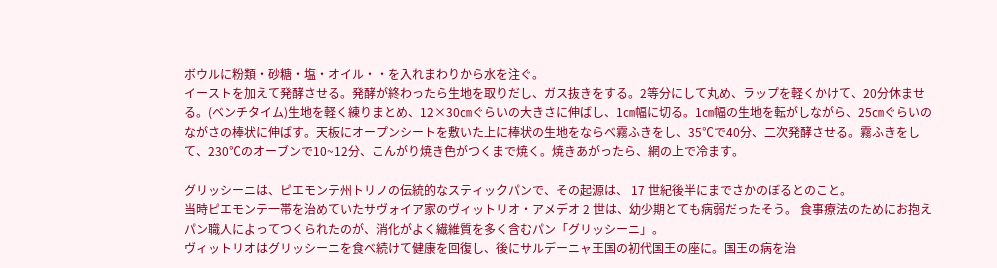ボウルに粉類・砂糖・塩・オイル・・を入れまわりから水を注ぐ。
イーストを加えて発酵させる。発酵が終わったら生地を取りだし、ガス抜きをする。2等分にして丸め、ラップを軽くかけて、20分休ませる。(ベンチタイム)生地を軽く練りまとめ、12×30㎝ぐらいの大きさに伸ばし、1㎝幅に切る。1㎝幅の生地を転がしながら、25㎝ぐらいのながさの棒状に伸ばす。天板にオープンシートを敷いた上に棒状の生地をならべ霧ふきをし、35℃で40分、二次発酵させる。霧ふきをして、230℃のオーブンで10~12分、こんがり焼き色がつくまで焼く。焼きあがったら、網の上で冷ます。

グリッシーニは、ピエモンテ州トリノの伝統的なスティックパンで、その起源は、 17 世紀後半にまでさかのぼるとのこと。
当時ピエモンテ一帯を治めていたサヴォイア家のヴィットリオ・アメデオ 2 世は、幼少期とても病弱だったそう。 食事療法のためにお抱えパン職人によってつくられたのが、消化がよく繊維質を多く含むパン「グリッシーニ」。
ヴィットリオはグリッシーニを食べ続けて健康を回復し、後にサルデーニャ王国の初代国王の座に。国王の病を治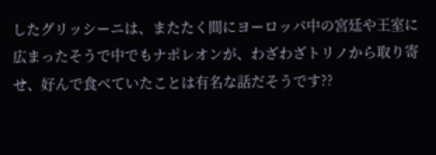したグリッシーニは、またたく間にヨーロッパ中の宮廷や王室に広まったそうで中でもナポレオンが、わざわざトリノから取り寄せ、好んで食べていたことは有名な話だそうです??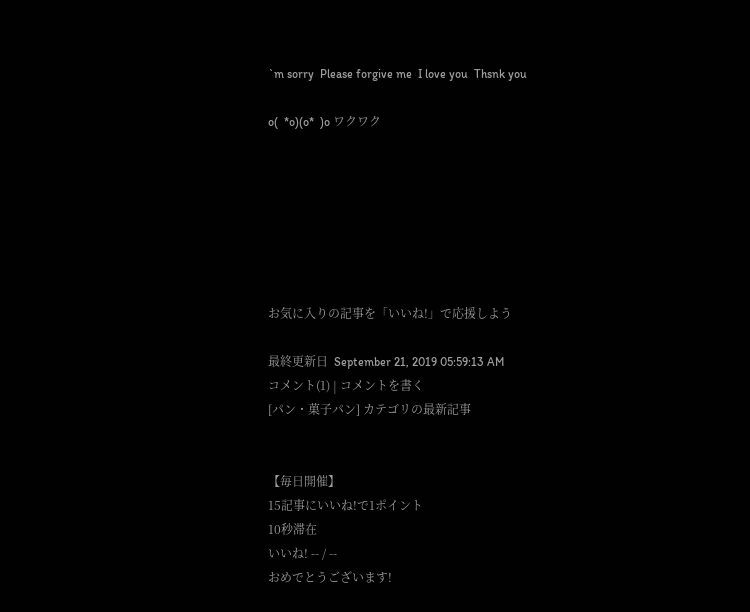`m sorry  Please forgive me  I love you  Thsnk you

o(  *o)(o*  )o ワクワク







お気に入りの記事を「いいね!」で応援しよう

最終更新日  September 21, 2019 05:59:13 AM
コメント(1) | コメントを書く
[パン・菓子パン] カテゴリの最新記事


【毎日開催】
15記事にいいね!で1ポイント
10秒滞在
いいね! -- / --
おめでとうございます!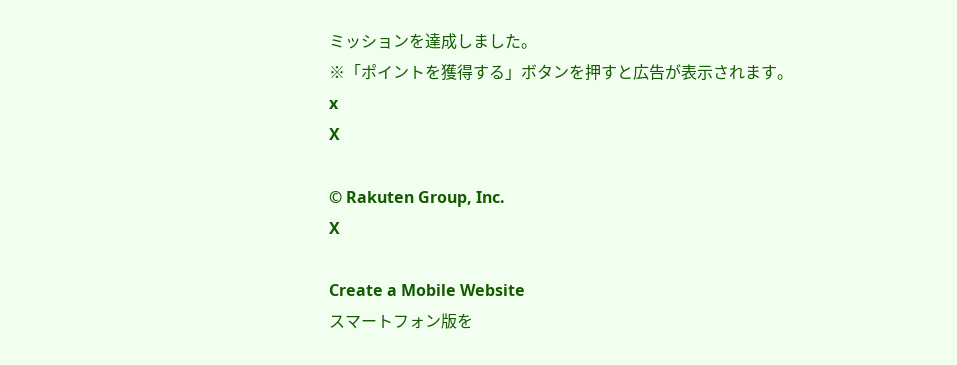ミッションを達成しました。
※「ポイントを獲得する」ボタンを押すと広告が表示されます。
x
X

© Rakuten Group, Inc.
X

Create a Mobile Website
スマートフォン版を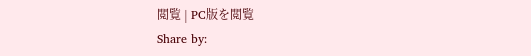閲覧 | PC版を閲覧
Share by: